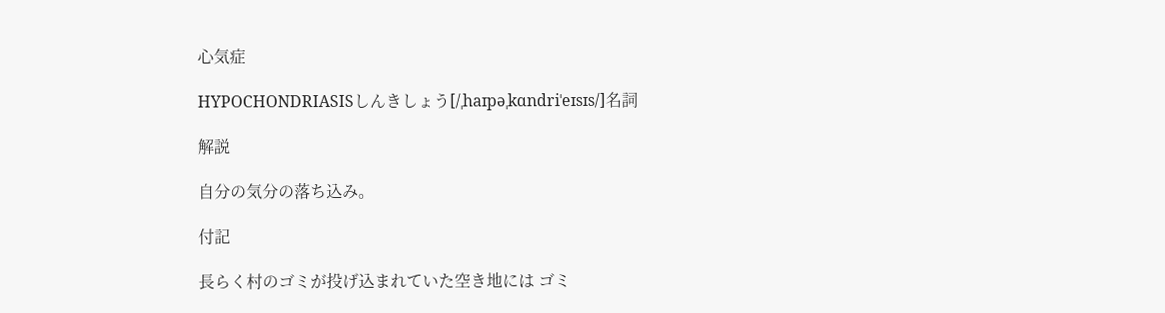心気症

HYPOCHONDRIASISしんきしょう[/ˌhaɪpəˌkɑndriˈeɪsɪs/]名詞

解説

自分の気分の落ち込み。

付記

長らく村のゴミが投げ込まれていた空き地には ゴミ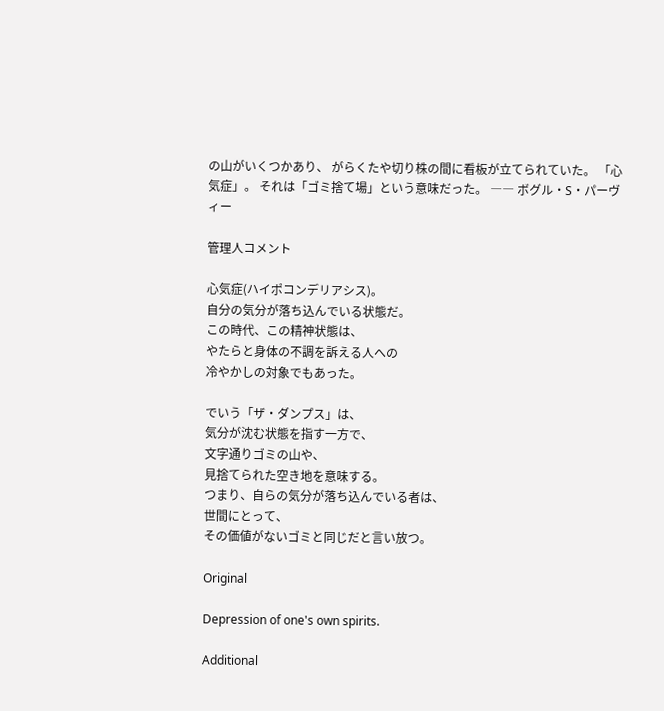の山がいくつかあり、 がらくたや切り株の間に看板が立てられていた。 「心気症」。 それは「ゴミ捨て場」という意味だった。 ―― ボグル・S・パーヴィー

管理人コメント

心気症(ハイポコンデリアシス)。
自分の気分が落ち込んでいる状態だ。
この時代、この精神状態は、
やたらと身体の不調を訴える人への
冷やかしの対象でもあった。

でいう「ザ・ダンプス」は、
気分が沈む状態を指す一方で、
文字通りゴミの山や、
見捨てられた空き地を意味する。
つまり、自らの気分が落ち込んでいる者は、
世間にとって、
その価値がないゴミと同じだと言い放つ。

Original

Depression of one's own spirits.

Additional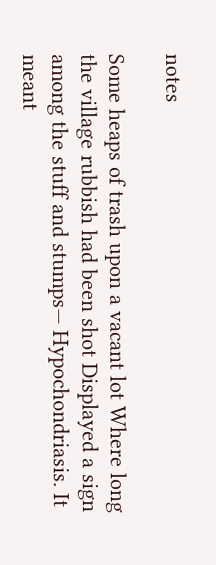notes

Some heaps of trash upon a vacant lot Where long the village rubbish had been shot Displayed a sign among the stuff and stumps— Hypochondriasis. It meant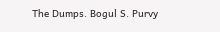The Dumps. Bogul S. Purvy